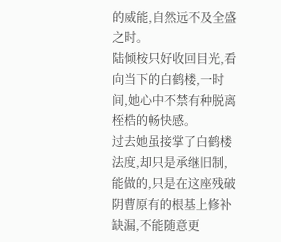的威能,自然远不及全盛之时。
陆倾桉只好收回目光,看向当下的白鹤楼,一时间,她心中不禁有种脱离桎梏的畅快感。
过去她虽接掌了白鹤楼法度,却只是承继旧制,能做的,只是在这座残破阴曹原有的根基上修补缺漏,不能随意更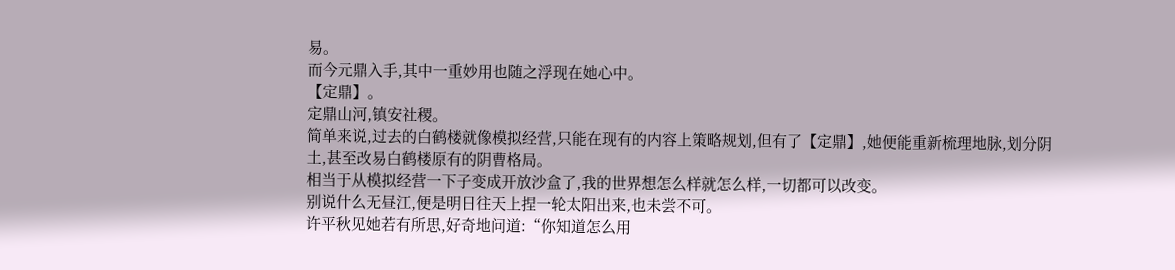易。
而今元鼎入手,其中一重妙用也随之浮现在她心中。
【定鼎】。
定鼎山河,镇安社稷。
简单来说,过去的白鹤楼就像模拟经营,只能在现有的内容上策略规划,但有了【定鼎】,她便能重新梳理地脉,划分阴土,甚至改易白鹤楼原有的阴曹格局。
相当于从模拟经营一下子变成开放沙盒了,我的世界想怎么样就怎么样,一切都可以改变。
别说什么无昼江,便是明日往天上捏一轮太阳出来,也未尝不可。
许平秋见她若有所思,好奇地问道:“你知道怎么用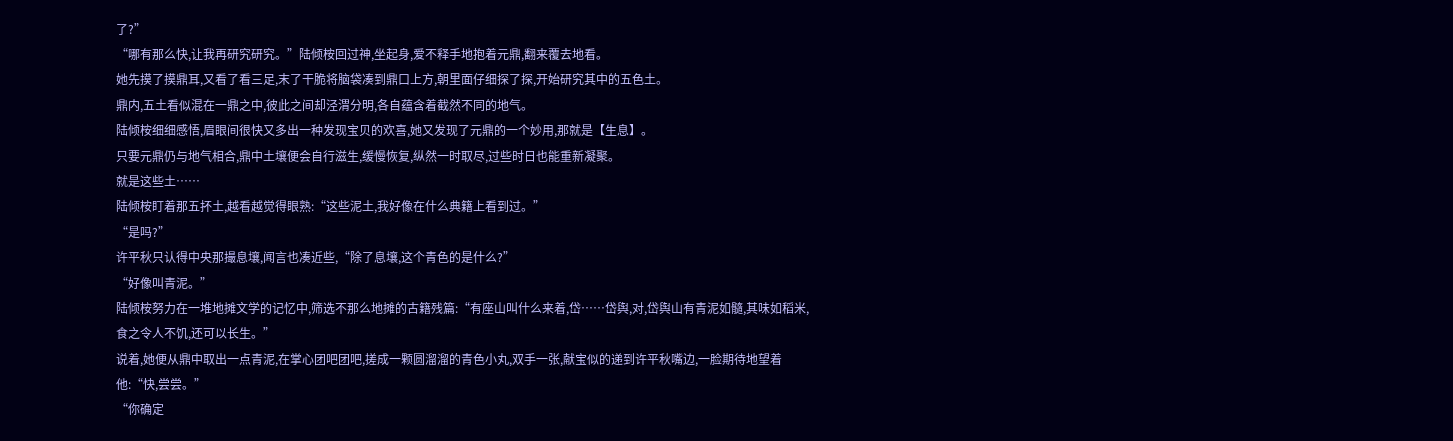了?”
“哪有那么快,让我再研究研究。”陆倾桉回过神,坐起身,爱不释手地抱着元鼎,翻来覆去地看。
她先摸了摸鼎耳,又看了看三足,末了干脆将脑袋凑到鼎口上方,朝里面仔细探了探,开始研究其中的五色土。
鼎内,五土看似混在一鼎之中,彼此之间却泾渭分明,各自蕴含着截然不同的地气。
陆倾桉细细感悟,眉眼间很快又多出一种发现宝贝的欢喜,她又发现了元鼎的一个妙用,那就是【生息】。
只要元鼎仍与地气相合,鼎中土壤便会自行滋生,缓慢恢复,纵然一时取尽,过些时日也能重新凝聚。
就是这些土……
陆倾桉盯着那五抔土,越看越觉得眼熟:“这些泥土,我好像在什么典籍上看到过。”
“是吗?”
许平秋只认得中央那撮息壤,闻言也凑近些,“除了息壤,这个青色的是什么?”
“好像叫青泥。”
陆倾桉努力在一堆地摊文学的记忆中,筛选不那么地摊的古籍残篇:“有座山叫什么来着,岱……岱舆,对,岱舆山有青泥如髓,其味如稻米,食之令人不饥,还可以长生。”
说着,她便从鼎中取出一点青泥,在掌心团吧团吧,搓成一颗圆溜溜的青色小丸,双手一张,献宝似的递到许平秋嘴边,一脸期待地望着他:“快,尝尝。”
“你确定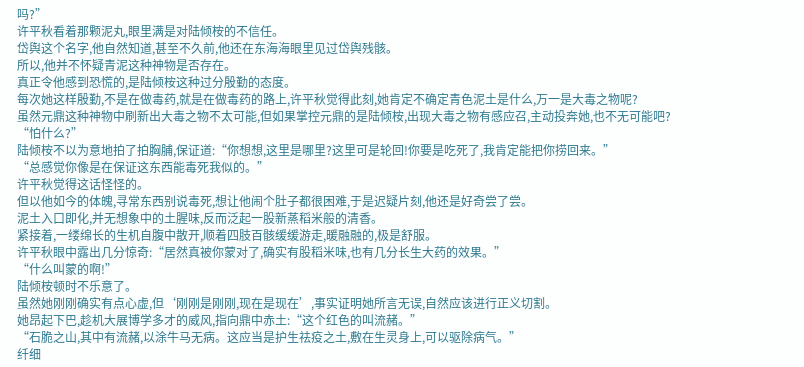吗?”
许平秋看着那颗泥丸,眼里满是对陆倾桉的不信任。
岱舆这个名字,他自然知道,甚至不久前,他还在东海海眼里见过岱舆残骸。
所以,他并不怀疑青泥这种神物是否存在。
真正令他感到恐慌的,是陆倾桉这种过分殷勤的态度。
每次她这样殷勤,不是在做毒药,就是在做毒药的路上,许平秋觉得此刻,她肯定不确定青色泥土是什么,万一是大毒之物呢?
虽然元鼎这种神物中刷新出大毒之物不太可能,但如果掌控元鼎的是陆倾桉,出现大毒之物有感应召,主动投奔她,也不无可能吧?
“怕什么?”
陆倾桉不以为意地拍了拍胸脯,保证道:“你想想,这里是哪里?这里可是轮回!你要是吃死了,我肯定能把你捞回来。”
“总感觉你像是在保证这东西能毒死我似的。”
许平秋觉得这话怪怪的。
但以他如今的体魄,寻常东西别说毒死,想让他闹个肚子都很困难,于是迟疑片刻,他还是好奇尝了尝。
泥土入口即化,并无想象中的土腥味,反而泛起一股新蒸稻米般的清香。
紧接着,一缕绵长的生机自腹中散开,顺着四肢百骸缓缓游走,暖融融的,极是舒服。
许平秋眼中露出几分惊奇:“居然真被你蒙对了,确实有股稻米味,也有几分长生大药的效果。”
“什么叫蒙的啊!”
陆倾桉顿时不乐意了。
虽然她刚刚确实有点心虚,但‘刚刚是刚刚,现在是现在’,事实证明她所言无误,自然应该进行正义切割。
她昂起下巴,趁机大展博学多才的威风,指向鼎中赤土:“这个红色的叫流赭。”
“石脆之山,其中有流赭,以涂牛马无病。这应当是护生祛疫之土,敷在生灵身上,可以驱除病气。”
纤细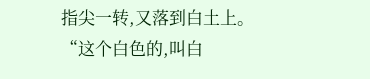指尖一转,又落到白土上。
“这个白色的,叫白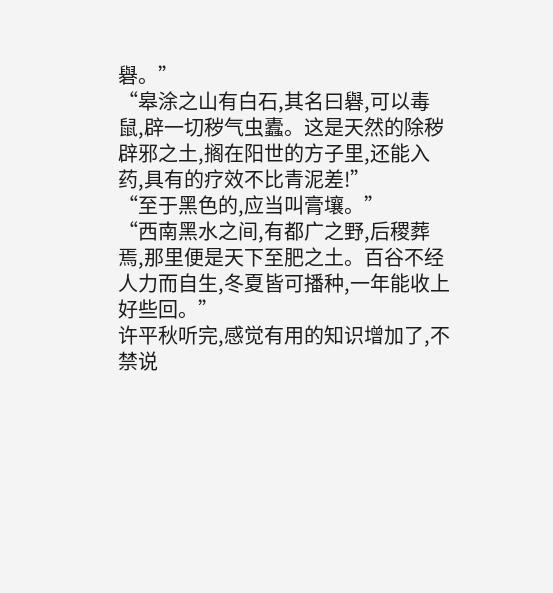礜。”
“皋涂之山有白石,其名曰礜,可以毒鼠,辟一切秽气虫蠹。这是天然的除秽辟邪之土,搁在阳世的方子里,还能入药,具有的疗效不比青泥差!”
“至于黑色的,应当叫膏壤。”
“西南黑水之间,有都广之野,后稷葬焉,那里便是天下至肥之土。百谷不经人力而自生,冬夏皆可播种,一年能收上好些回。”
许平秋听完,感觉有用的知识增加了,不禁说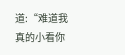道:“难道我真的小看你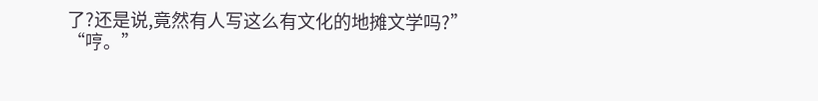了?还是说,竟然有人写这么有文化的地摊文学吗?”
“哼。”